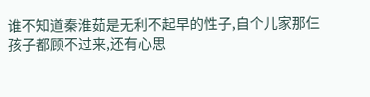谁不知道秦淮茹是无利不起早的性子,自个儿家那仨孩子都顾不过来,还有心思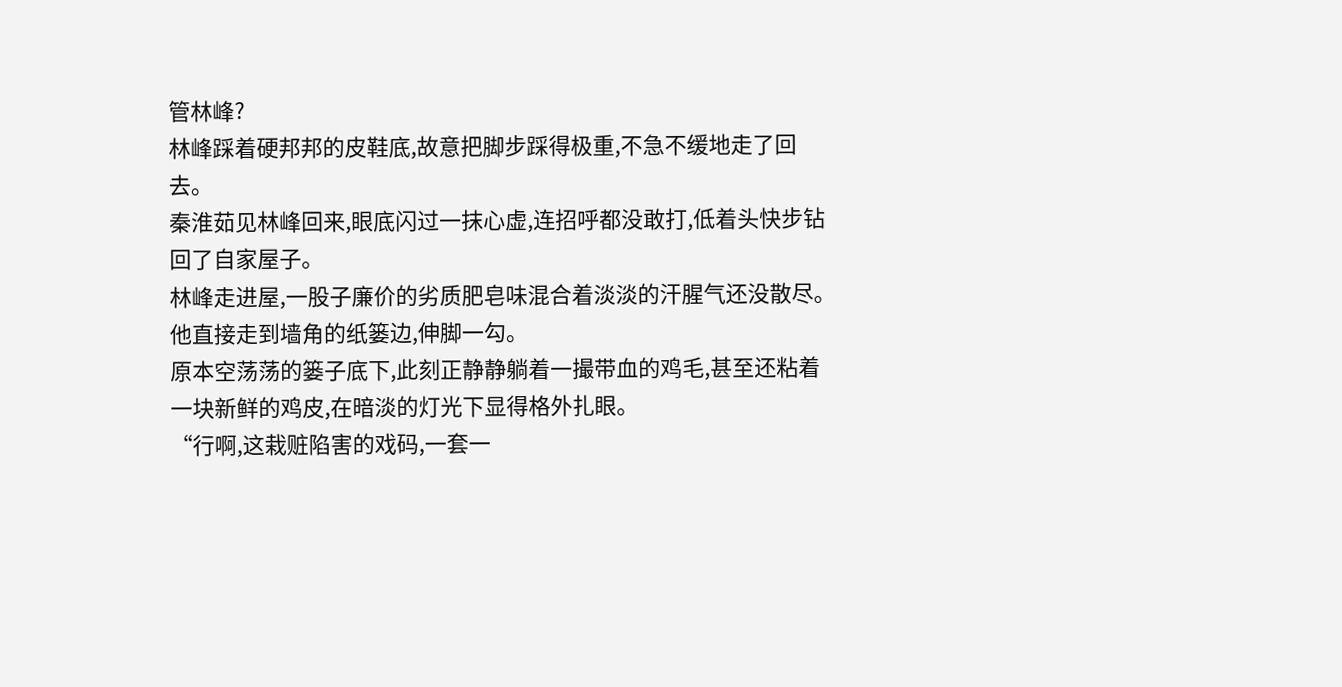管林峰?
林峰踩着硬邦邦的皮鞋底,故意把脚步踩得极重,不急不缓地走了回去。
秦淮茹见林峰回来,眼底闪过一抹心虚,连招呼都没敢打,低着头快步钻回了自家屋子。
林峰走进屋,一股子廉价的劣质肥皂味混合着淡淡的汗腥气还没散尽。
他直接走到墙角的纸篓边,伸脚一勾。
原本空荡荡的篓子底下,此刻正静静躺着一撮带血的鸡毛,甚至还粘着一块新鲜的鸡皮,在暗淡的灯光下显得格外扎眼。
“行啊,这栽赃陷害的戏码,一套一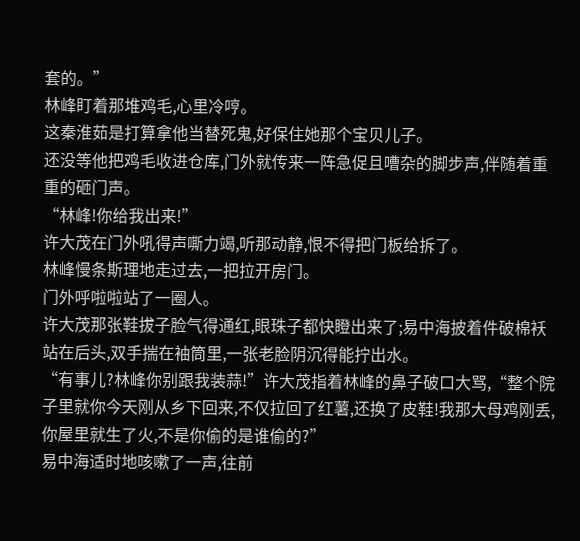套的。”
林峰盯着那堆鸡毛,心里冷哼。
这秦淮茹是打算拿他当替死鬼,好保住她那个宝贝儿子。
还没等他把鸡毛收进仓库,门外就传来一阵急促且嘈杂的脚步声,伴随着重重的砸门声。
“林峰!你给我出来!”
许大茂在门外吼得声嘶力竭,听那动静,恨不得把门板给拆了。
林峰慢条斯理地走过去,一把拉开房门。
门外呼啦啦站了一圈人。
许大茂那张鞋拔子脸气得通红,眼珠子都快瞪出来了;易中海披着件破棉袄站在后头,双手揣在袖筒里,一张老脸阴沉得能拧出水。
“有事儿?林峰你别跟我装蒜!”许大茂指着林峰的鼻子破口大骂,“整个院子里就你今天刚从乡下回来,不仅拉回了红薯,还换了皮鞋!我那大母鸡刚丢,你屋里就生了火,不是你偷的是谁偷的?”
易中海适时地咳嗽了一声,往前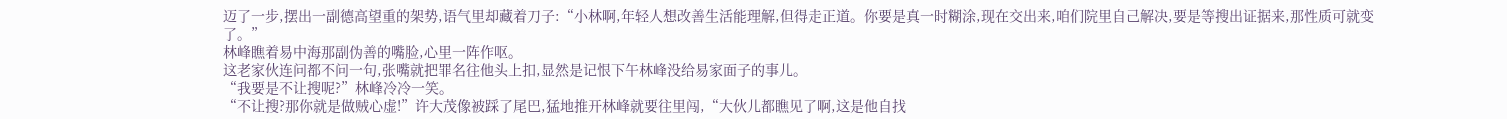迈了一步,摆出一副德高望重的架势,语气里却藏着刀子:“小林啊,年轻人想改善生活能理解,但得走正道。你要是真一时糊涂,现在交出来,咱们院里自己解决,要是等搜出证据来,那性质可就变了。”
林峰瞧着易中海那副伪善的嘴脸,心里一阵作呕。
这老家伙连问都不问一句,张嘴就把罪名往他头上扣,显然是记恨下午林峰没给易家面子的事儿。
“我要是不让搜呢?”林峰冷冷一笑。
“不让搜?那你就是做贼心虚!”许大茂像被踩了尾巴,猛地推开林峰就要往里闯,“大伙儿都瞧见了啊,这是他自找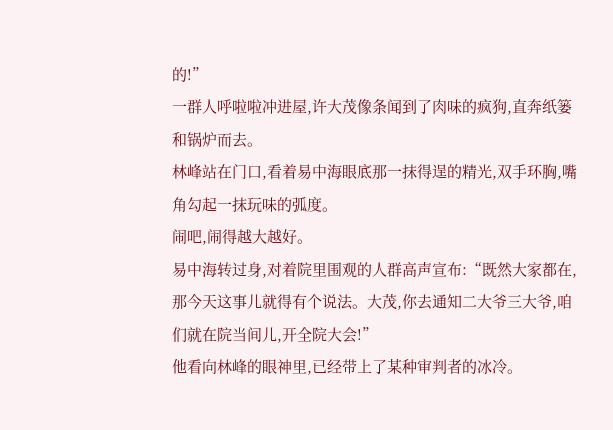的!”
一群人呼啦啦冲进屋,许大茂像条闻到了肉味的疯狗,直奔纸篓和锅炉而去。
林峰站在门口,看着易中海眼底那一抹得逞的精光,双手环胸,嘴角勾起一抹玩味的弧度。
闹吧,闹得越大越好。
易中海转过身,对着院里围观的人群高声宣布:“既然大家都在,那今天这事儿就得有个说法。大茂,你去通知二大爷三大爷,咱们就在院当间儿,开全院大会!”
他看向林峰的眼神里,已经带上了某种审判者的冰冷。